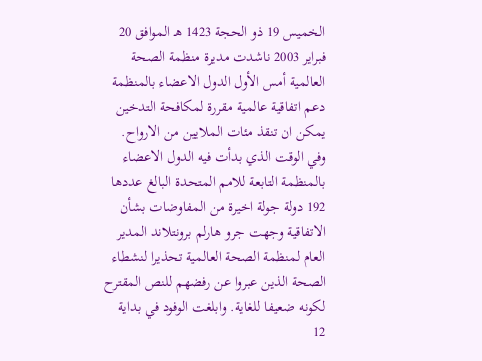الخميس 19 ذو الحجة 1423 هـ الموافق 20 فبراير 2003 ناشدت مديرة منظمة الصحة العالمية أمس الأول الدول الاعضاء بالمنظمة دعم اتفاقية عالمية مقررة لمكافحة التدخين يمكن ان تنقذ مئات الملايين من الارواح. وفي الوقت الذي بدأت فيه الدول الاعضاء بالمنظمة التابعة للامم المتحدة البالغ عددها 192 دولة جولة اخيرة من المفاوضات بشأن الاتفاقية وجهت جرو هارلم برونتلاند المدير العام لمنظمة الصحة العالمية تحذيرا لنشطاء الصحة الذين عبروا عن رفضهم للنص المقترح لكونه ضعيفا للغاية. وابلغت الوفود في بداية 12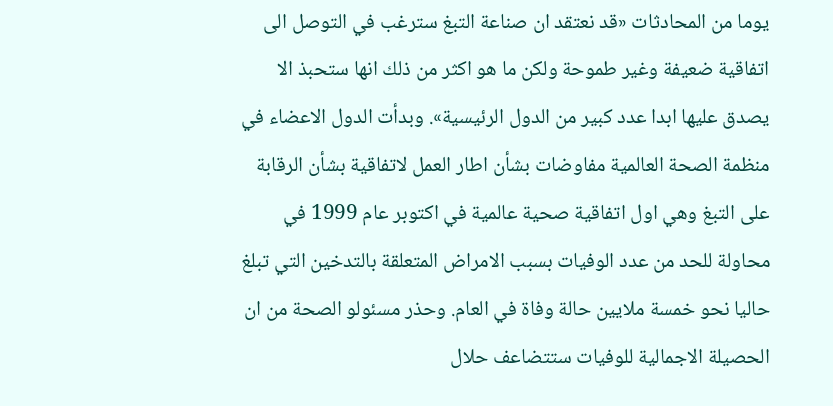يوما من المحادثات «قد نعتقد ان صناعة التبغ سترغب في التوصل الى اتفاقية ضعيفة وغير طموحة ولكن ما هو اكثر من ذلك انها ستحبذ الا يصدق عليها ابدا عدد كبير من الدول الرئيسية». وبدأت الدول الاعضاء في منظمة الصحة العالمية مفاوضات بشأن اطار العمل لاتفاقية بشأن الرقابة على التبغ وهي اول اتفاقية صحية عالمية في اكتوبر عام 1999 في محاولة للحد من عدد الوفيات بسبب الامراض المتعلقة بالتدخين التي تبلغ حاليا نحو خمسة ملايين حالة وفاة في العام. وحذر مسئولو الصحة من ان الحصيلة الاجمالية للوفيات ستتضاعف حلال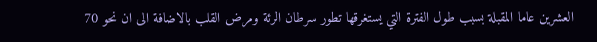العشرين عاما المقبلة بسبب طول الفترة التي يستغرقها تطور سرطان الرئة ومرض القلب بالاضافة الى ان نحو 70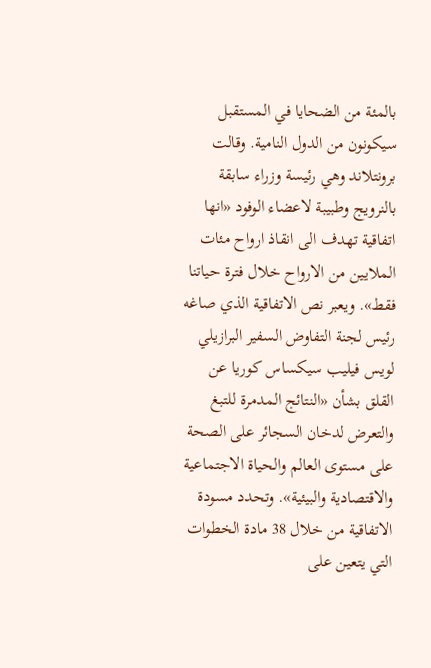بالمئة من الضحايا في المستقبل سيكونون من الدول النامية. وقالت برونتلاند وهي رئيسة وزراء سابقة بالنرويج وطبيبة لاعضاء الوفود «انها اتفاقية تهدف الى انقاذ ارواح مئات الملايين من الارواح خلال فترة حياتنا فقط». ويعبر نص الاتفاقية الذي صاغه رئيس لجنة التفاوض السفير البرازيلي لويس فيليب سيكساس كوريا عن القلق بشأن «النتائج المدمرة للتبغ والتعرض لدخان السجائر على الصحة على مستوى العالم والحياة الاجتماعية والاقتصادية والبيئية». وتحدد مسودة الاتفاقية من خلال 38 مادة الخطوات التي يتعين على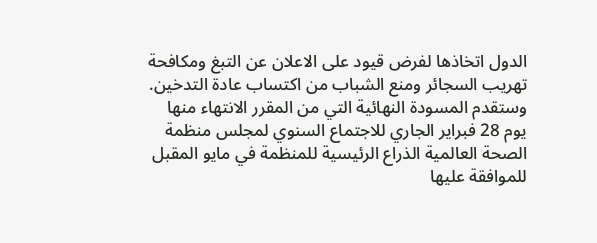الدول اتخاذها لفرض قيود على الاعلان عن التبغ ومكافحة تهريب السجائر ومنع الشباب من اكتساب عادة التدخين. وستقدم المسودة النهائية التي من المقرر الانتهاء منها يوم 28 فبراير الجاري للاجتماع السنوي لمجلس منظمة الصحة العالمية الذراع الرئيسية للمنظمة في مايو المقبل للموافقة عليها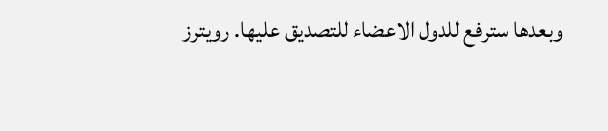وبعدها سترفع للدول الاعضاء للتصديق عليها. رويترز